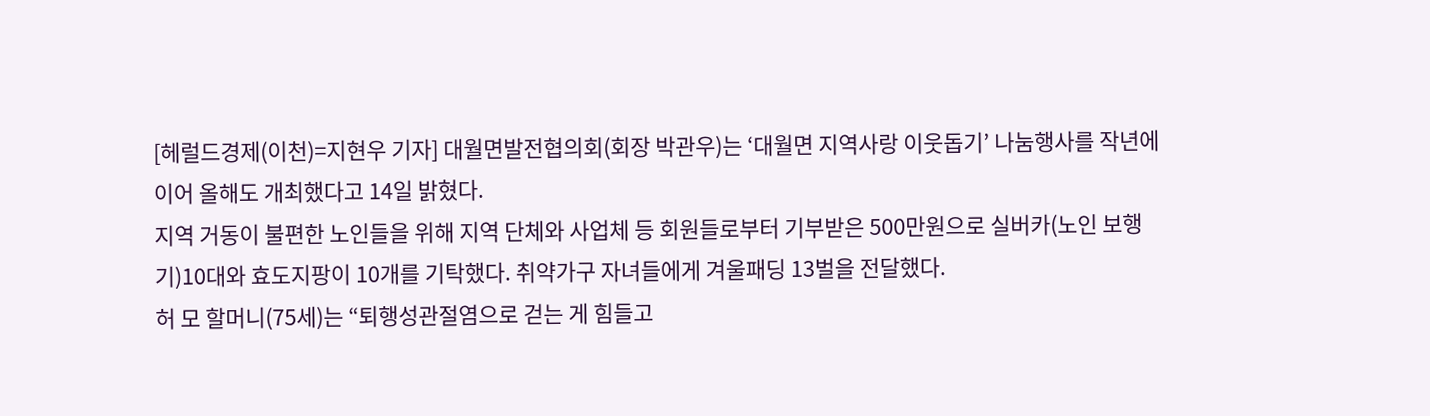[헤럴드경제(이천)=지현우 기자] 대월면발전협의회(회장 박관우)는 ‘대월면 지역사랑 이웃돕기’ 나눔행사를 작년에 이어 올해도 개최했다고 14일 밝혔다.
지역 거동이 불편한 노인들을 위해 지역 단체와 사업체 등 회원들로부터 기부받은 500만원으로 실버카(노인 보행기)10대와 효도지팡이 10개를 기탁했다. 취약가구 자녀들에게 겨울패딩 13벌을 전달했다.
허 모 할머니(75세)는 “퇴행성관절염으로 걷는 게 힘들고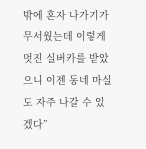밖에 혼자 나가기가 무서웠는데 이렇게 멋진 실버카를 받았으니 이젠 동네 마실도 자주 나갈 수 있겠다”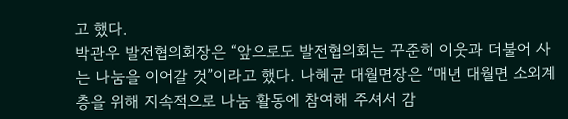고 했다.
박관우 발전협의회장은 “앞으로도 발전협의회는 꾸준히 이웃과 더불어 사는 나눔을 이어갈 것”이라고 했다. 나혜균 대월면장은 “매년 대월면 소외계층을 위해 지속적으로 나눔 활동에 참여해 주셔서 감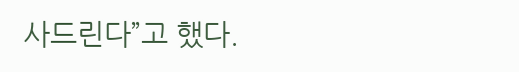사드린다”고 했다.